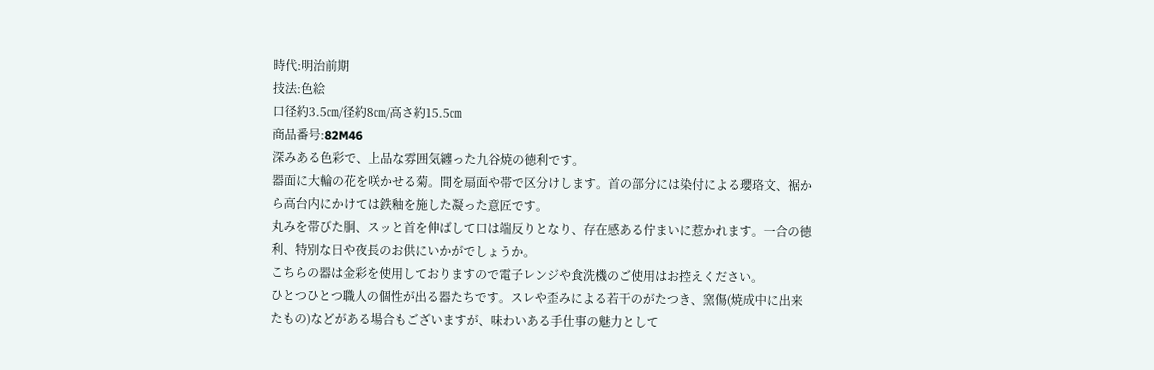時代:明治前期
技法:色絵
口径約3.5㎝/径約8㎝/高さ約15.5㎝
商品番号:82M46
深みある色彩で、上品な雰囲気纏った九谷焼の徳利です。
器面に大輪の花を咲かせる菊。間を扇面や帯で区分けします。首の部分には染付による瓔珞文、裾から高台内にかけては鉄釉を施した凝った意匠です。
丸みを帯びた胴、スッと首を伸ばして口は端反りとなり、存在感ある佇まいに惹かれます。一合の徳利、特別な日や夜長のお供にいかがでしょうか。
こちらの器は金彩を使用しておりますので電子レンジや食洗機のご使用はお控えください。
ひとつひとつ職人の個性が出る器たちです。スレや歪みによる若干のがたつき、窯傷(焼成中に出来たもの)などがある場合もございますが、味わいある手仕事の魅力として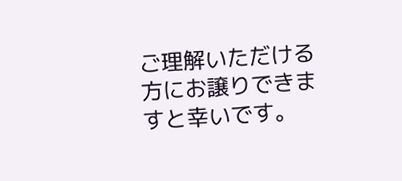ご理解いただける方にお譲りできますと幸いです。